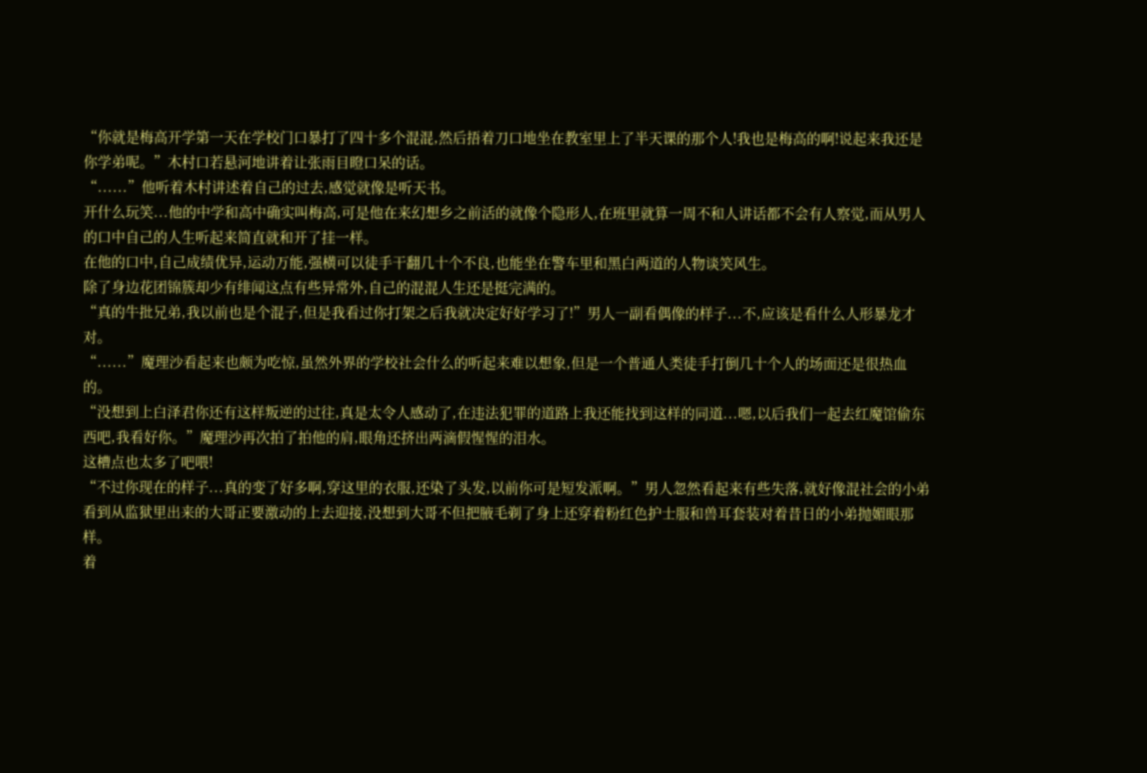“你就是梅高开学第一天在学校门口暴打了四十多个混混,然后捂着刀口地坐在教室里上了半天课的那个人!我也是梅高的啊!说起来我还是你学弟呢。”木村口若悬河地讲着让张雨目瞪口呆的话。
“......”他听着木村讲述着自己的过去,感觉就像是听天书。
开什么玩笑...他的中学和高中确实叫梅高,可是他在来幻想乡之前活的就像个隐形人,在班里就算一周不和人讲话都不会有人察觉,而从男人的口中自己的人生听起来简直就和开了挂一样。
在他的口中,自己成绩优异,运动万能,强横可以徒手干翻几十个不良,也能坐在警车里和黑白两道的人物谈笑风生。
除了身边花团锦簇却少有绯闻这点有些异常外,自己的混混人生还是挺完满的。
“真的牛批兄弟,我以前也是个混子,但是我看过你打架之后我就决定好好学习了!”男人一副看偶像的样子...不,应该是看什么人形暴龙才对。
“......”魔理沙看起来也颇为吃惊,虽然外界的学校社会什么的听起来难以想象,但是一个普通人类徒手打倒几十个人的场面还是很热血的。
“没想到上白泽君你还有这样叛逆的过往,真是太令人感动了,在违法犯罪的道路上我还能找到这样的同道...嗯,以后我们一起去红魔馆偷东西吧,我看好你。”魔理沙再次拍了拍他的肩,眼角还挤出两滴假惺惺的泪水。
这槽点也太多了吧喂!
“不过你现在的样子...真的变了好多啊,穿这里的衣服,还染了头发,以前你可是短发派啊。”男人忽然看起来有些失落,就好像混社会的小弟看到从监狱里出来的大哥正要激动的上去迎接,没想到大哥不但把腋毛剃了身上还穿着粉红色护士服和兽耳套装对着昔日的小弟抛媚眼那样。
着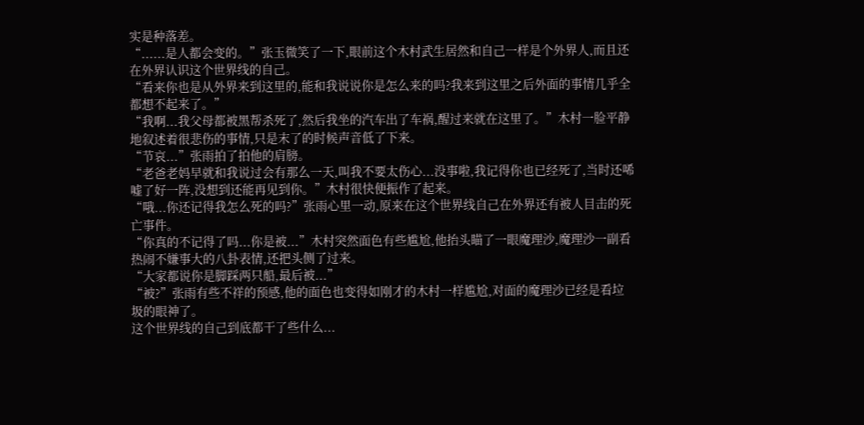实是种落差。
“......是人都会变的。”张玉微笑了一下,眼前这个木村武生居然和自己一样是个外界人,而且还在外界认识这个世界线的自己。
“看来你也是从外界来到这里的,能和我说说你是怎么来的吗?我来到这里之后外面的事情几乎全都想不起来了。”
“我啊...我父母都被黑帮杀死了,然后我坐的汽车出了车祸,醒过来就在这里了。”木村一脸平静地叙述着很悲伤的事情,只是末了的时候声音低了下来。
“节哀...”张雨拍了拍他的肩膀。
“老爸老妈早就和我说过会有那么一天,叫我不要太伤心...没事啦,我记得你也已经死了,当时还唏嘘了好一阵,没想到还能再见到你。”木村很快便振作了起来。
“哦...你还记得我怎么死的吗?”张雨心里一动,原来在这个世界线自己在外界还有被人目击的死亡事件。
“你真的不记得了吗...你是被...”木村突然面色有些尴尬,他抬头瞄了一眼魔理沙,魔理沙一副看热闹不嫌事大的八卦表情,还把头侧了过来。
“大家都说你是脚踩两只船,最后被...”
“被?”张雨有些不祥的预感,他的面色也变得如刚才的木村一样尴尬,对面的魔理沙已经是看垃圾的眼神了。
这个世界线的自己到底都干了些什么...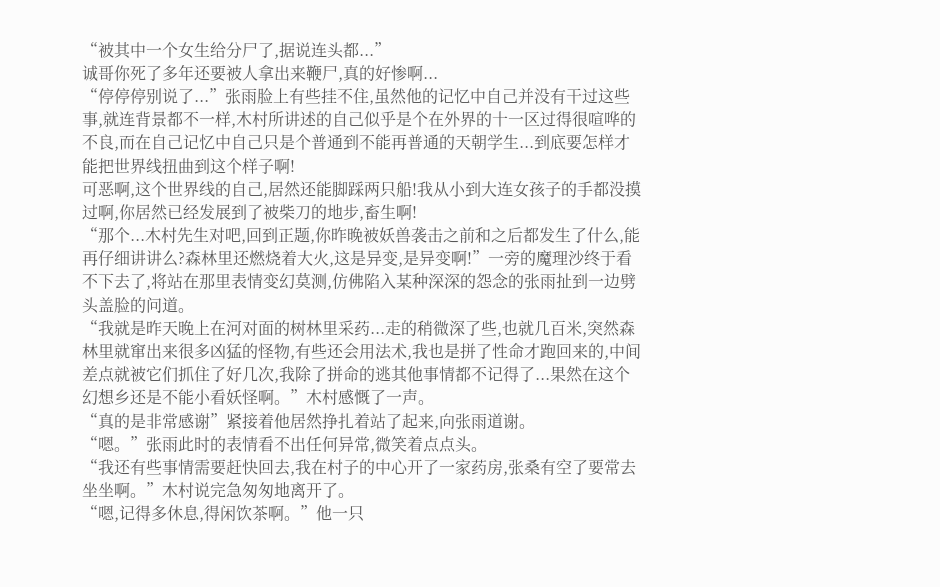“被其中一个女生给分尸了,据说连头都...”
诚哥你死了多年还要被人拿出来鞭尸,真的好惨啊...
“停停停别说了...”张雨脸上有些挂不住,虽然他的记忆中自己并没有干过这些事,就连背景都不一样,木村所讲述的自己似乎是个在外界的十一区过得很喧哗的不良,而在自己记忆中自己只是个普通到不能再普通的天朝学生...到底要怎样才能把世界线扭曲到这个样子啊!
可恶啊,这个世界线的自己,居然还能脚踩两只船!我从小到大连女孩子的手都没摸过啊,你居然已经发展到了被柴刀的地步,畜生啊!
“那个...木村先生对吧,回到正题,你昨晚被妖兽袭击之前和之后都发生了什么,能再仔细讲讲么?森林里还燃烧着大火,这是异变,是异变啊!”一旁的魔理沙终于看不下去了,将站在那里表情变幻莫测,仿佛陷入某种深深的怨念的张雨扯到一边劈头盖脸的问道。
“我就是昨天晚上在河对面的树林里采药...走的稍微深了些,也就几百米,突然森林里就窜出来很多凶猛的怪物,有些还会用法术,我也是拼了性命才跑回来的,中间差点就被它们抓住了好几次,我除了拼命的逃其他事情都不记得了...果然在这个幻想乡还是不能小看妖怪啊。”木村感慨了一声。
“真的是非常感谢”紧接着他居然挣扎着站了起来,向张雨道谢。
“嗯。”张雨此时的表情看不出任何异常,微笑着点点头。
“我还有些事情需要赶快回去,我在村子的中心开了一家药房,张桑有空了要常去坐坐啊。”木村说完急匆匆地离开了。
“嗯,记得多休息,得闲饮茶啊。”他一只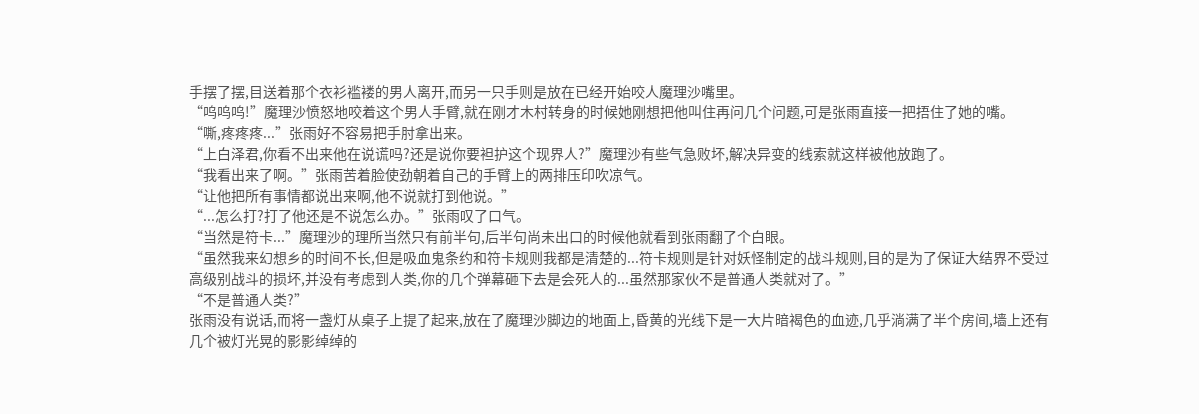手摆了摆,目送着那个衣衫褴褛的男人离开,而另一只手则是放在已经开始咬人魔理沙嘴里。
“呜呜呜!”魔理沙愤怒地咬着这个男人手臂,就在刚才木村转身的时候她刚想把他叫住再问几个问题,可是张雨直接一把捂住了她的嘴。
“嘶,疼疼疼...”张雨好不容易把手肘拿出来。
“上白泽君,你看不出来他在说谎吗?还是说你要袒护这个现界人?”魔理沙有些气急败坏,解决异变的线索就这样被他放跑了。
“我看出来了啊。”张雨苦着脸使劲朝着自己的手臂上的两排压印吹凉气。
“让他把所有事情都说出来啊,他不说就打到他说。”
“...怎么打?打了他还是不说怎么办。”张雨叹了口气。
“当然是符卡...”魔理沙的理所当然只有前半句,后半句尚未出口的时候他就看到张雨翻了个白眼。
“虽然我来幻想乡的时间不长,但是吸血鬼条约和符卡规则我都是清楚的...符卡规则是针对妖怪制定的战斗规则,目的是为了保证大结界不受过高级别战斗的损坏,并没有考虑到人类,你的几个弹幕砸下去是会死人的...虽然那家伙不是普通人类就对了。”
“不是普通人类?”
张雨没有说话,而将一盏灯从桌子上提了起来,放在了魔理沙脚边的地面上,昏黄的光线下是一大片暗褐色的血迹,几乎淌满了半个房间,墙上还有几个被灯光晃的影影绰绰的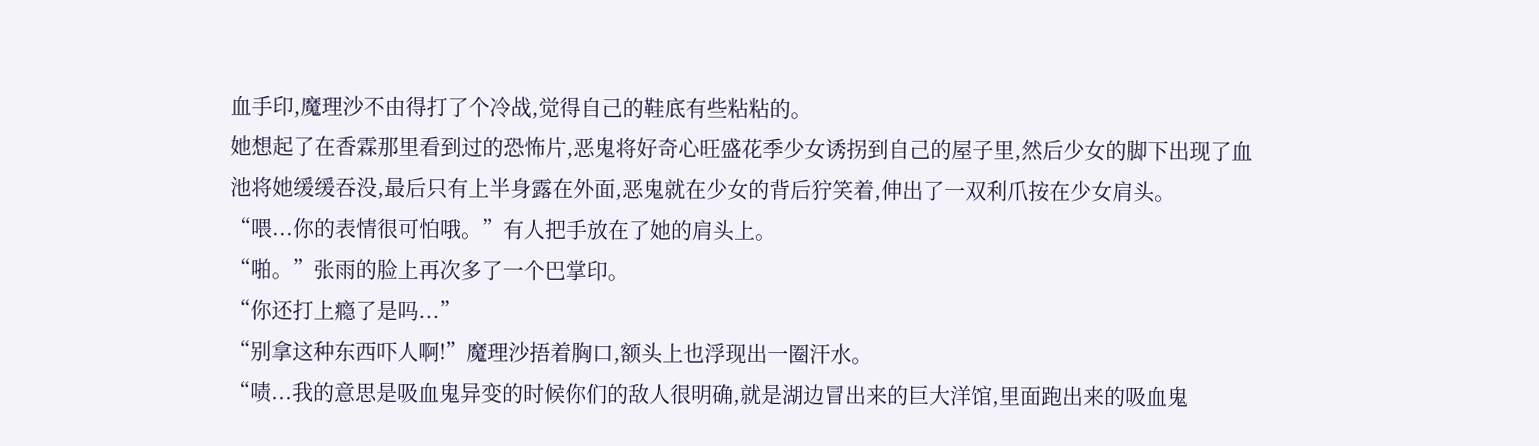血手印,魔理沙不由得打了个冷战,觉得自己的鞋底有些粘粘的。
她想起了在香霖那里看到过的恐怖片,恶鬼将好奇心旺盛花季少女诱拐到自己的屋子里,然后少女的脚下出现了血池将她缓缓吞没,最后只有上半身露在外面,恶鬼就在少女的背后狞笑着,伸出了一双利爪按在少女肩头。
“喂...你的表情很可怕哦。”有人把手放在了她的肩头上。
“啪。”张雨的脸上再次多了一个巴掌印。
“你还打上瘾了是吗...”
“别拿这种东西吓人啊!”魔理沙捂着胸口,额头上也浮现出一圈汗水。
“啧...我的意思是吸血鬼异变的时候你们的敌人很明确,就是湖边冒出来的巨大洋馆,里面跑出来的吸血鬼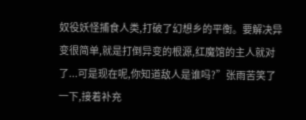奴役妖怪捕食人类,打破了幻想乡的平衡。要解决异变很简单,就是打倒异变的根源,红魔馆的主人就对了...可是现在呢,你知道敌人是谁吗?”张雨苦笑了一下,接着补充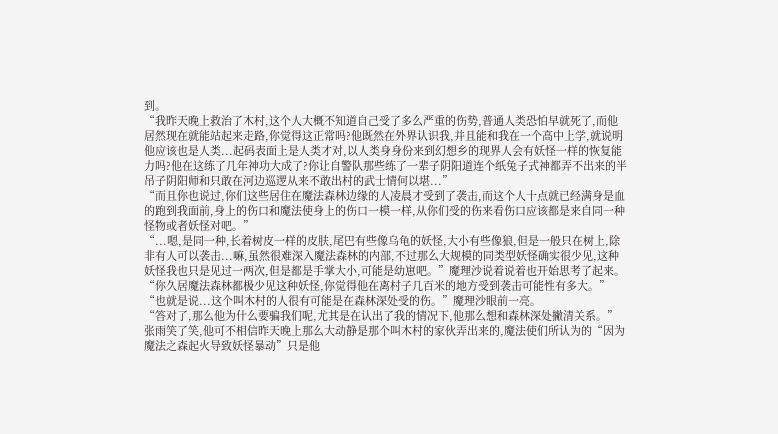到。
“我昨天晚上救治了木村,这个人大概不知道自己受了多么严重的伤势,普通人类恐怕早就死了,而他居然现在就能站起来走路,你觉得这正常吗?他既然在外界认识我,并且能和我在一个高中上学,就说明他应该也是人类...起码表面上是人类才对,以人类身身份来到幻想乡的现界人会有妖怪一样的恢复能力吗?他在这练了几年神功大成了?你让自警队那些练了一辈子阴阳道连个纸兔子式神都弄不出来的半吊子阴阳师和只敢在河边巡逻从来不敢出村的武士情何以堪...”
“而且你也说过,你们这些居住在魔法森林边缘的人凌晨才受到了袭击,而这个人十点就已经满身是血的跑到我面前,身上的伤口和魔法使身上的伤口一模一样,从你们受的伤来看伤口应该都是来自同一种怪物或者妖怪对吧。”
“...嗯,是同一种,长着树皮一样的皮肤,尾巴有些像乌龟的妖怪,大小有些像狼,但是一般只在树上,除非有人可以袭击...嘛,虽然很难深入魔法森林的内部,不过那么大规模的同类型妖怪确实很少见,这种妖怪我也只是见过一两次,但是都是手掌大小,可能是幼崽吧。”魔理沙说着说着也开始思考了起来。
“你久居魔法森林都极少见这种妖怪,你觉得他在离村子几百米的地方受到袭击可能性有多大。”
“也就是说...这个叫木村的人很有可能是在森林深处受的伤。”魔理沙眼前一亮。
“答对了,那么他为什么要骗我们呢,尤其是在认出了我的情况下,他那么想和森林深处撇清关系。”张雨笑了笑,他可不相信昨天晚上那么大动静是那个叫木村的家伙弄出来的,魔法使们所认为的“因为魔法之森起火导致妖怪暴动”只是他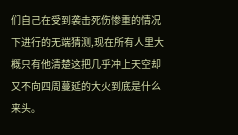们自己在受到袭击死伤惨重的情况下进行的无端猜测,现在所有人里大概只有他清楚这把几乎冲上天空却又不向四周蔓延的大火到底是什么来头。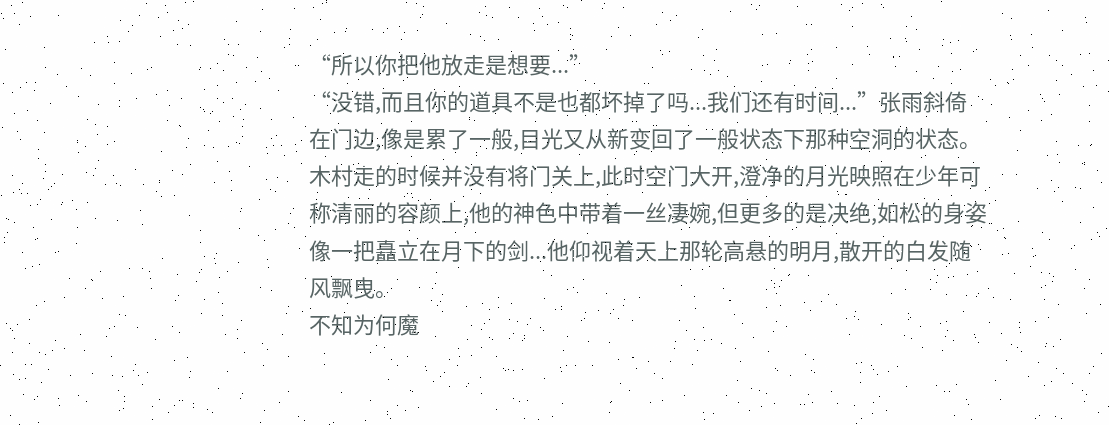“所以你把他放走是想要...”
“没错,而且你的道具不是也都坏掉了吗...我们还有时间...”张雨斜倚在门边,像是累了一般,目光又从新变回了一般状态下那种空洞的状态。
木村走的时候并没有将门关上,此时空门大开,澄净的月光映照在少年可称清丽的容颜上,他的神色中带着一丝凄婉,但更多的是决绝,如松的身姿像一把矗立在月下的剑...他仰视着天上那轮高悬的明月,散开的白发随风飘曳。
不知为何魔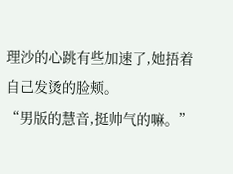理沙的心跳有些加速了,她捂着自己发烫的脸颊。
“男版的慧音,挺帅气的嘛。”